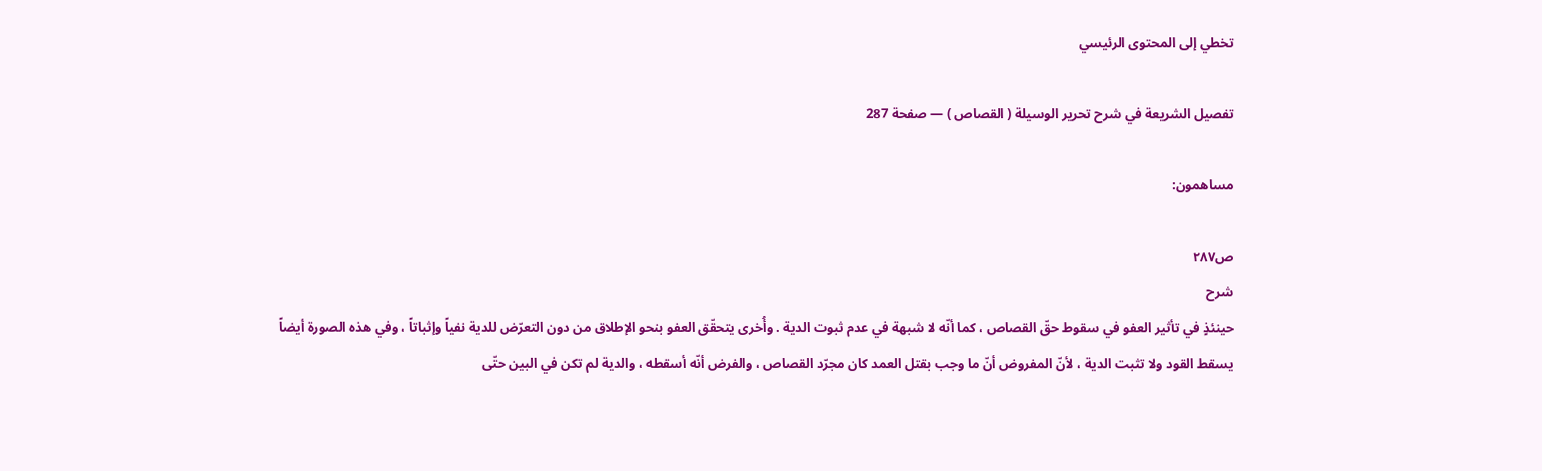تخطي إلى المحتوى الرئيسي

تفصيل الشريعة في شرح تحرير الوسيلة ( القصاص ) — صفحة 287

مساهمون:

ص٢٨٧
شرح
حينئذٍ في تأثير العفو في سقوط حقّ القصاص ، كما أنّه لا شبهة في عدم ثبوت الدية . وأُخرى يتحقّق العفو بنحو الإطلاق من دون التعرّض للدية نفياً وإثباتاً ، وفي هذه الصورة أيضاً يسقط القود ولا تثبت الدية ، لأنّ المفروض أنّ ما وجب بقتل العمد كان مجرّد القصاص ، والفرض أنّه أسقطه ، والدية لم تكن في البين حتّى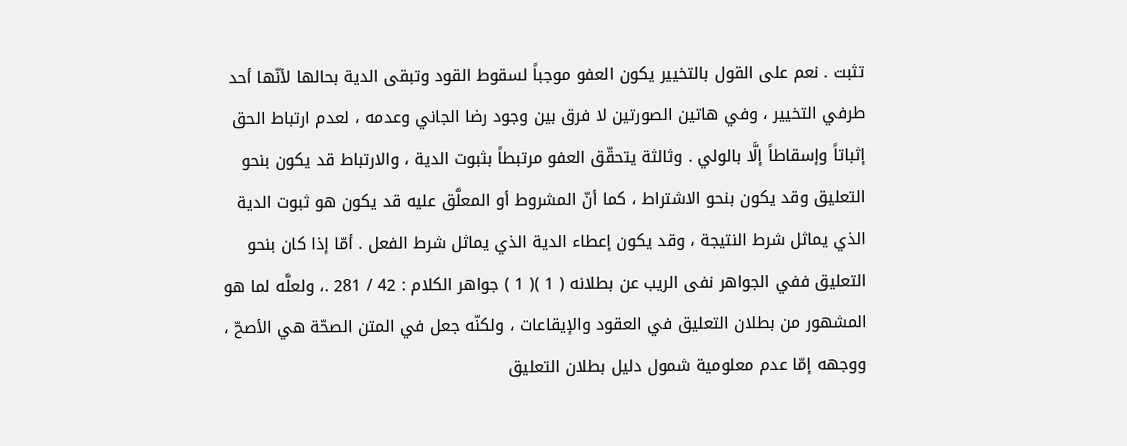تثبت . نعم على القول بالتخيير يكون العفو موجباً لسقوط القود وتبقى الدية بحالها لأنّها أحد طرفي التخيير ، وفي هاتين الصورتين لا فرق بين وجود رضا الجاني وعدمه ، لعدم ارتباط الحق إثباتاً وإسقاطاً إلَّا بالولي . وثالثة يتحقّق العفو مرتبطاً بثبوت الدية ، والارتباط قد يكون بنحو التعليق وقد يكون بنحو الاشتراط ، كما أنّ المشروط أو المعلَّق عليه قد يكون هو ثبوت الدية الذي يماثل شرط النتيجة ، وقد يكون إعطاء الدية الذي يماثل شرط الفعل . أمّا إذا كان بنحو التعليق ففي الجواهر نفى الريب عن بطلانه ( 1 )( 1 ) جواهر الكلام : 42 / 281 .، ولعلَّه لما هو المشهور من بطلان التعليق في العقود والإيقاعات ، ولكنّه جعل في المتن الصحّة هي الأصحّ ، ووجهه إمّا عدم معلومية شمول دليل بطلان التعليق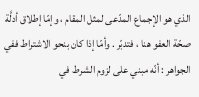الذي هو الإجماع المدّعى لمثل المقام ، وإمّا إطلاق أدلَّة صحّة العفو هنا ، فتدبّر . وأمّا إذا كان بنحو الاشتراط ففي الجواهر : أنّه مبني على لزوم الشرط في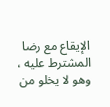الإيقاع مع رضا المشترط عليه ، وهو لا يخلو من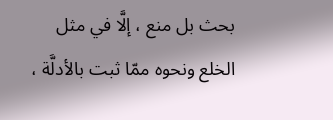بحث بل منع ، إلَّا في مثل الخلع ونحوه ممّا ثبت بالأدلَّة ،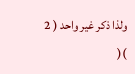ولذا ذكر غير واحد ( 2 )(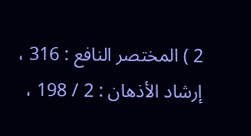2 ) المختصر النافع : 316 ، إرشاد الأذهان : 2 / 198 ،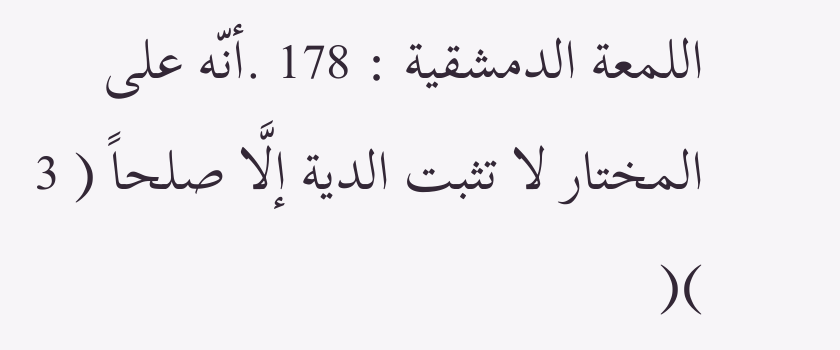اللمعة الدمشقية : 178 .أنّه على المختار لا تثبت الدية إلَّا صلحاً ( 3 )(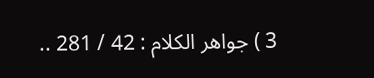3 ) جواهر الكلام : 42 / 281 ..